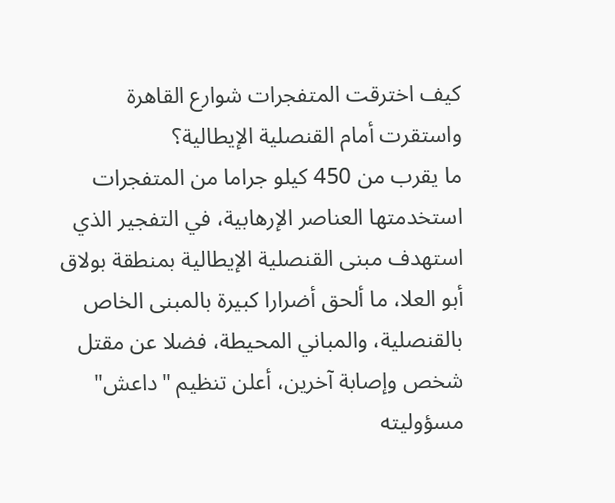كيف اخترقت المتفجرات شوارع القاهرة واستقرت أمام القنصلية الإيطالية؟
ما يقرب من 450 كيلو جراما من المتفجرات استخدمتها العناصر الإرهابية، في التفجير الذي استهدف مبنى القنصلية الإيطالية بمنطقة بولاق أبو العلا، ما ألحق أضرارا كبيرة بالمبنى الخاص بالقنصلية، والمباني المحيطة، فضلا عن مقتل شخص وإصابة آخرين، أعلن تنظيم "داعش" مسؤوليته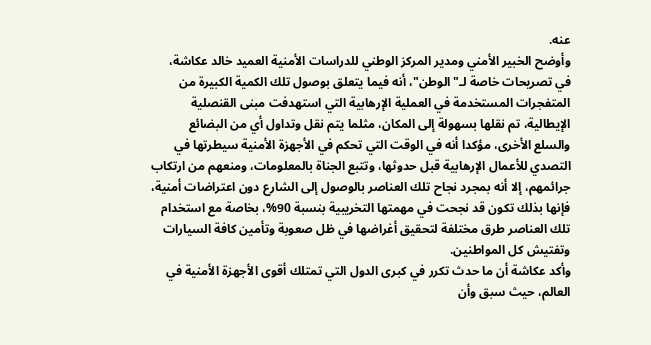عنه.
وأوضح الخبير الأمني ومدير المركز الوطني للدراسات الأمنية العميد خالد عكاشة، في تصريحات خاصة لـ"الوطن"، أنه فيما يتعلق بوصول تلك الكمية الكبيرة من المتفجرات المستخدمة في العملية الإرهابية التي استهدفت مبنى القنصلية الإيطالية، تم نقلها بسهولة إلى المكان، مثلما يتم نقل وتداول أي من البضائع والسلع الأخرى، مؤكدا أنه في الوقت التي تحكم في الأجهزة الأمنية سيطرتها في التصدي للأعمال الإرهابية قبل حدوثها، وتتبع الجناة بالمعلومات، ومنعهم من ارتكاب جرائمهم، إلا أنه بمجرد نجاح تلك العناصر بالوصول إلى الشارع دون اعتراضات أمنية، فإنها بذلك تكون قد نجحت في مهمتها التخريبية بنسبة 90%، بخاصة مع استخدام تلك العناصر طرق مختلفة لتحقيق أغراضها في ظل صعوبة وتأمين كافة السيارات وتفتيش كل المواطنين.
وأكد عكاشة أن ما حدث تكرر في كبرى الدول التي تمتلك أقوى الأجهزة الأمنية في العالم، حيث سبق وأن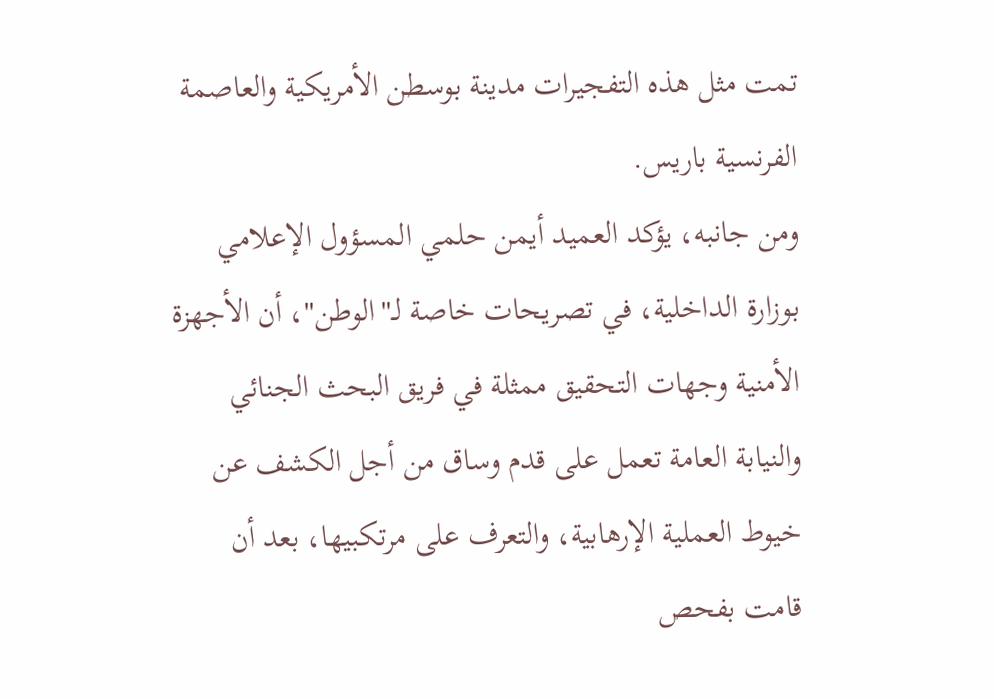تمت مثل هذه التفجيرات مدينة بوسطن الأمريكية والعاصمة الفرنسية باريس.
ومن جانبه، يؤكد العميد أيمن حلمي المسؤول الإعلامي بوزارة الداخلية، في تصريحات خاصة لـ"الوطن"، أن الأجهزة الأمنية وجهات التحقيق ممثلة في فريق البحث الجنائي والنيابة العامة تعمل على قدم وساق من أجل الكشف عن خيوط العملية الإرهابية، والتعرف على مرتكبيها، بعد أن قامت بفحص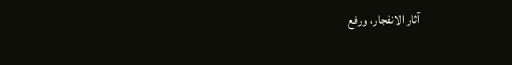آثار الانفجار، ورفع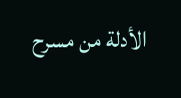الأدلة من مسرح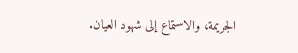الجريمة، والاستماع إلى شهود العيان.